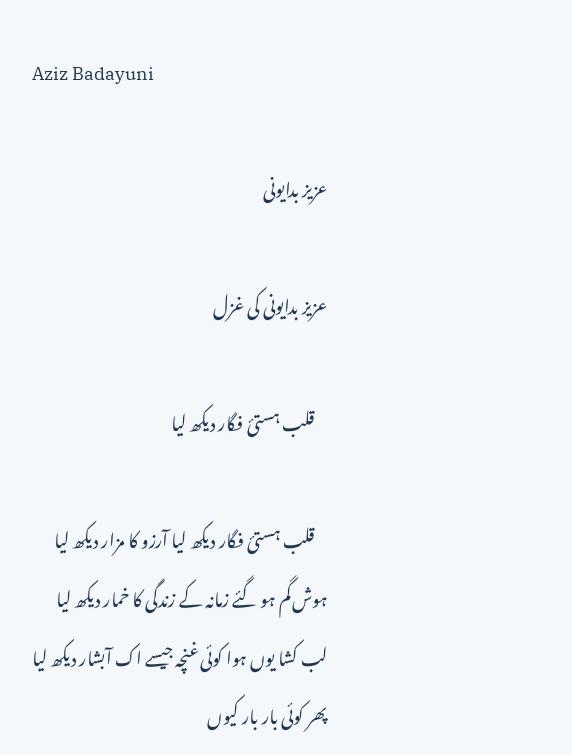Aziz Badayuni

عزیز بدایونی

عزیز بدایونی کی غزل

    قلب ہستیٔ فگار دیکھ لیا

    قلب ہستیٔ فگار دیکھ لیا آرزو کا مزار دیکھ لیا ہوش گم ہو گئے زمانہ کے زندگی کا خمار دیکھ لیا لب کشا یوں ہوا کوئی غنچہ جیسے اک آبشار دیکھ لیا پھر کوئی بار بار کیوں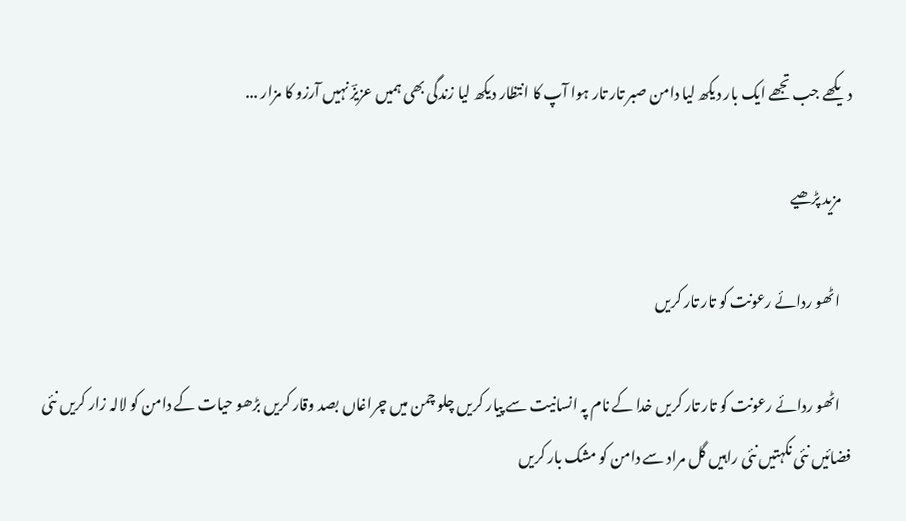دیکھے جب تجھے ایک بار دیکھ لیا دامن صبر تار تار ہوا آپ کا انتظار دیکھ لیا زندگی بھی ہمیں عزیزؔ نہیں آرزو کا مزار ...

    مزید پڑھیے

    اٹھو ردائے رعونت کو تار تار کریں

    اٹھو ردائے رعونت کو تار تار کریں خدا کے نام پہ انسانیت سے پیار کریں چلو چمن میں چراغاں بصد وقار کریں بڑھو حیات کے دامن کو لالہ زار کریں نئی فضائیں نئی نکہتیں نئی راہیں گل مراد سے دامن کو مشک بار کریں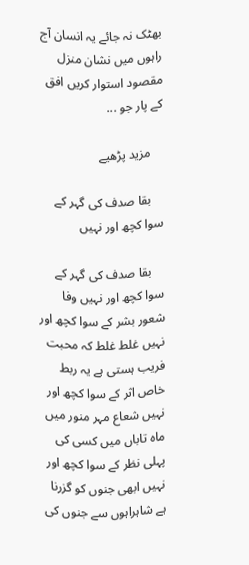بھٹک نہ جائے یہ انسان آج راہوں میں نشان منزل مقصود استوار کریں افق کے پار جو ...

    مزید پڑھیے

    بقا صدف کی گہر کے سوا کچھ اور نہیں

    بقا صدف کی گہر کے سوا کچھ اور نہیں وفا شعور بشر کے سوا کچھ اور نہیں غلط غلط کہ محبت فریب ہستی ہے یہ ربط خاص اثر کے سوا کچھ اور نہیں شعاع مہر منور میں ماہ تاباں میں کسی کی پہلی نظر کے سوا کچھ اور نہیں ابھی جنوں کو گزرنا ہے شاہراہوں سے جنوں کی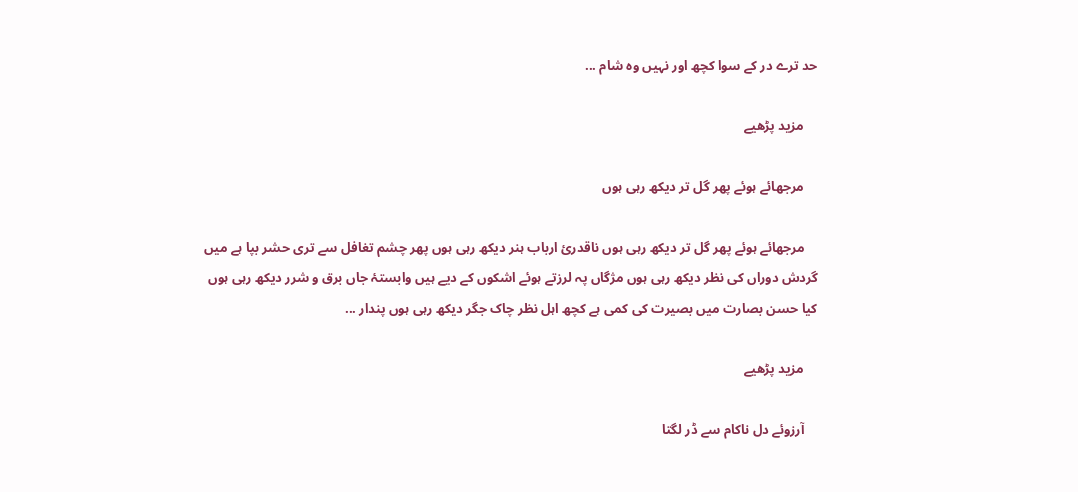حد ترے در کے سوا کچھ اور نہیں وہ شام ...

    مزید پڑھیے

    مرجھائے ہوئے پھر گل تر دیکھ رہی ہوں

    مرجھائے ہوئے پھر گل تر دیکھ رہی ہوں ناقدرئ ارباب ہنر دیکھ رہی ہوں پھر چشم تغافل سے تری حشر بپا ہے میں گردش دوراں کی نظر دیکھ رہی ہوں مژگاں پہ لرزتے ہوئے اشکوں کے دیے ہیں وابستۂ جاں برق و شرر دیکھ رہی ہوں کیا حسن بصارت میں بصیرت کی کمی ہے کچھ اہل نظر چاک جگر دیکھ رہی ہوں پندار ...

    مزید پڑھیے

    آرزوئے دل ناکام سے ڈر لگتا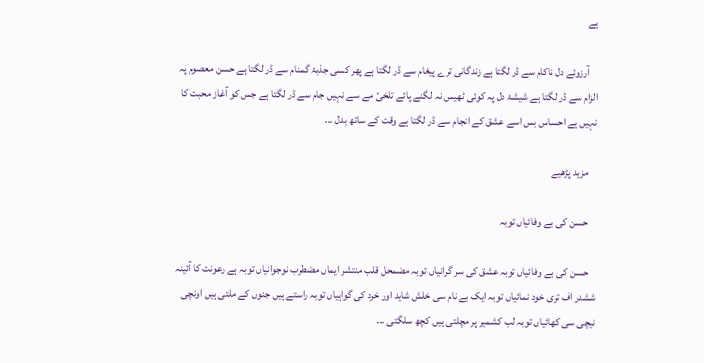ہے

    آرزوئے دل ناکام سے ڈر لگتا ہے زندگانی ترے پیغام سے ڈر لگتا ہے پھر کسی جذبۂ گمنام سے ڈر لگتا ہے حسن معصوم پہ الزام سے ڈر لگتا ہے شیشۂ دل پہ کوئی ٹھیس نہ لگنے پائے تلخیٔ مے سے نہیں جام سے ڈر لگتا ہے جس کو آغاز محبت کا نہیں ہے احساس بس اسے عشق کے انجام سے ڈر لگتا ہے وقت کے ساتھ بدل ...

    مزید پڑھیے

    حسن کی بے وفائیاں توبہ

    حسن کی بے وفائیاں توبہ عشق کی سر گرانیاں توبہ مضمحل قلب منتشر ایماں مضطرب نوجوانیاں توبہ ہے رعونت کا آئینہ ششدر اف تری خود نمائیاں توبہ ایک بے نام سی خلش شاید اور خرد کی گواہیاں توبہ راستے ہیں جنوں کے ملتی ہیں اونچی نیچی سی کھائیاں توبہ لب کشمیر پر مچلتی ہیں کچھ سلگتی ...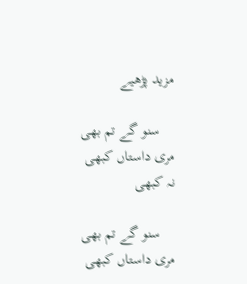مزید پڑھیے

    سنو گے تم بھی مری داستاں کبھی نہ کبھی

    سنو گے تم بھی مری داستاں کبھی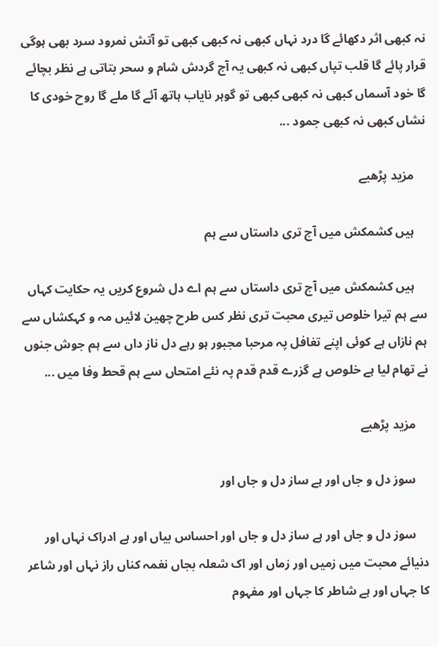نہ کبھی اثر دکھائے گا درد نہاں کبھی نہ کبھی کبھی تو آتش نمرود سرد بھی ہوگی قرار پائے گا قلب تپاں کبھی نہ کبھی یہ آج گردش شام و سحر بتاتی ہے نظر بچائے گا خود آسماں کبھی نہ کبھی کبھی تو گوہر نایاب ہاتھ آئے گا ملے گا روح خودی کا نشاں کبھی نہ کبھی جمود ...

    مزید پڑھیے

    ہیں کشمکش میں آج تری داستاں سے ہم

    ہیں کشمکش میں آج تری داستاں سے ہم اے دل شروع کریں یہ حکایت کہاں سے ہم تیرا خلوص تیری محبت تری نظر کس طرح چھین لائیں مہ و کہکشاں سے ہم نازاں ہے کوئی اپنے تغافل پہ مرحبا مجبور ہو رہے دل ناز داں سے ہم جوش جنوں نے تھام لیا ہے خلوص ہے گزرے قدم قدم پہ نئے امتحاں سے ہم قحط وفا میں ...

    مزید پڑھیے

    سوز دل و جاں اور ہے ساز دل و جاں اور

    سوز دل و جاں اور ہے ساز دل و جاں اور احساس بیاں اور ہے ادراک نہاں اور دنیائے محبت میں زمیں اور زماں اور اک شعلہ بجاں نغمہ کناں راز نہاں اور شاعر کا جہاں اور ہے شاطر کا جہاں اور مفہوم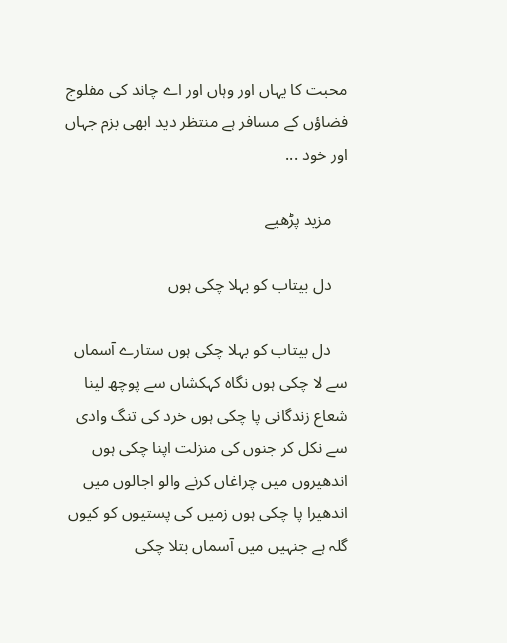محبت کا یہاں اور وہاں اور اے چاند کی مفلوج فضاؤں کے مسافر ہے منتظر دید ابھی بزم جہاں اور خود ...

    مزید پڑھیے

    دل بیتاب کو بہلا چکی ہوں

    دل بیتاب کو بہلا چکی ہوں ستارے آسماں سے لا چکی ہوں نگاہ کہکشاں سے پوچھ لینا شعاع زندگانی پا چکی ہوں خرد کی تنگ وادی سے نکل کر جنوں کی منزلت اپنا چکی ہوں اندھیروں میں چراغاں کرنے والو اجالوں میں اندھیرا پا چکی ہوں زمیں کی پستیوں کو کیوں گلہ ہے جنہیں میں آسماں بتلا چکی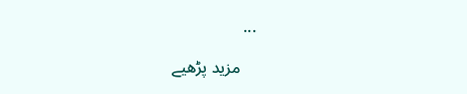...

    مزید پڑھیے